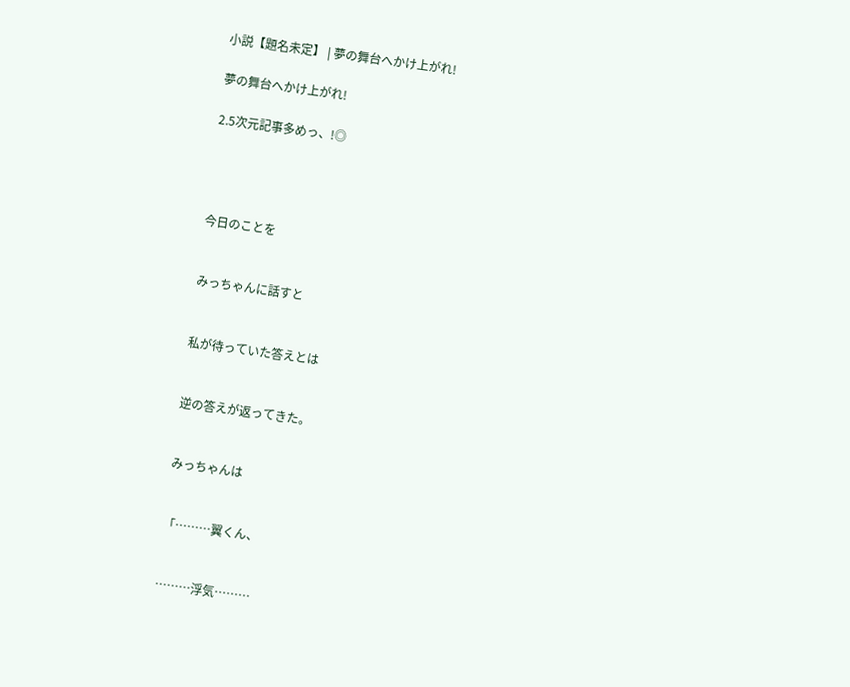小説【題名未定】 | 夢の舞台へかけ上がれ!

夢の舞台へかけ上がれ!

2.5次元記事多めっ、!◎




今日のことを


みっちゃんに話すと


私が待っていた答えとは


逆の答えが返ってきた。


みっちゃんは


「………翼くん、


………浮気………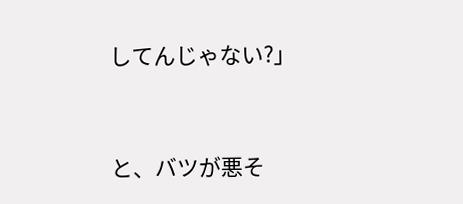してんじゃない?」


と、バツが悪そ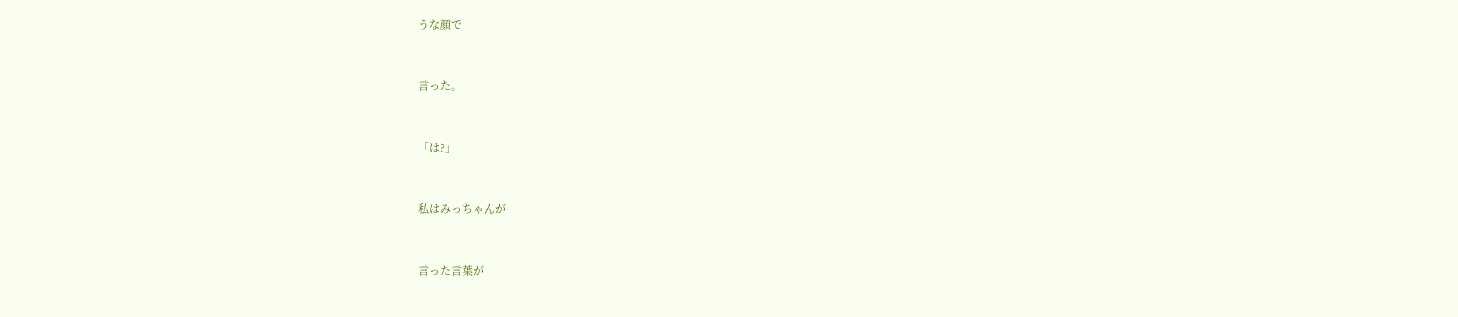うな顔で


言った。


「は?」


私はみっちゃんが


言った言葉が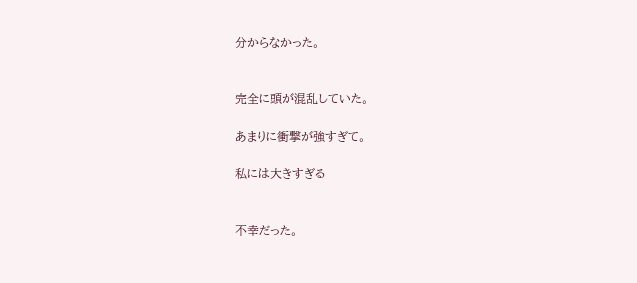分からなかった。


完全に頭が混乱していた。

あまりに衝撃が強すぎて。

私には大きすぎる


不幸だった。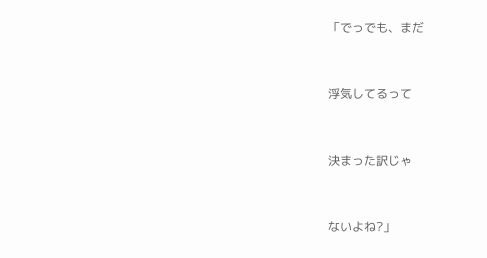「でっでも、まだ


浮気してるって


決まった訳じゃ


ないよね?」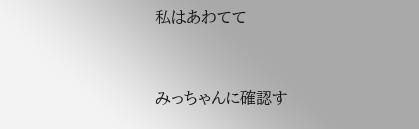私はあわてて


みっちゃんに確認す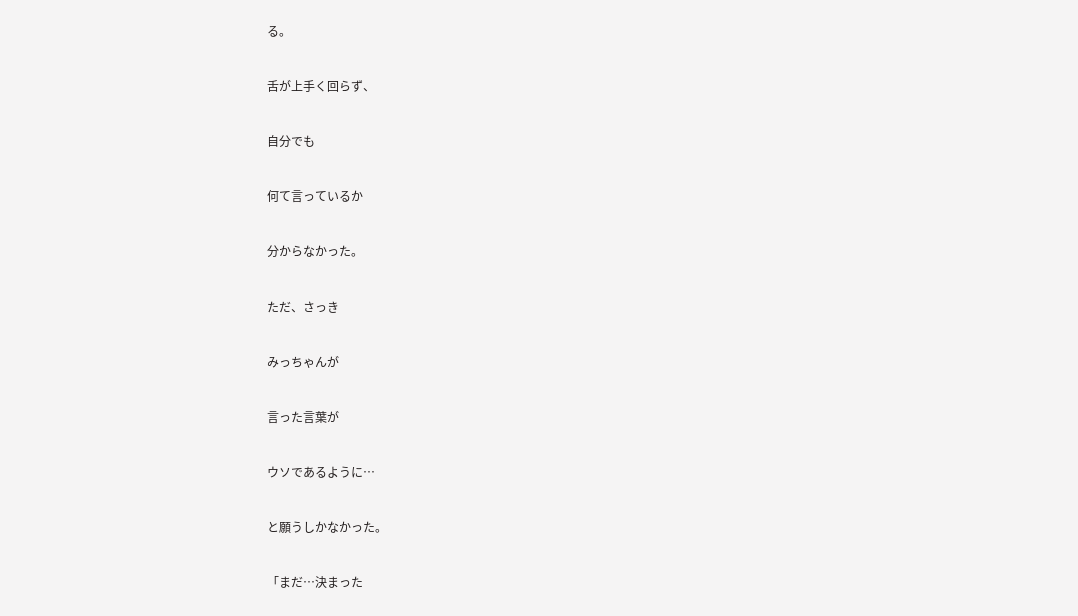る。


舌が上手く回らず、


自分でも


何て言っているか


分からなかった。


ただ、さっき


みっちゃんが


言った言葉が


ウソであるように…


と願うしかなかった。


「まだ…決まった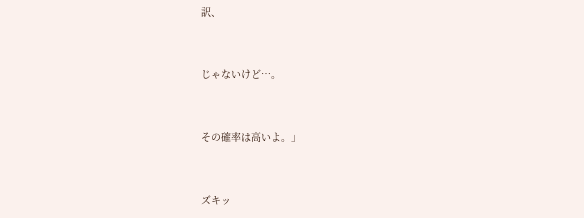訳、


じゃないけど…。


その確率は高いよ。」


ズキッ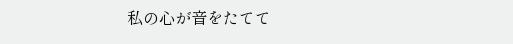私の心が音をたてて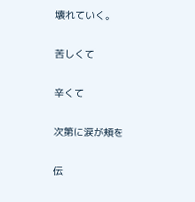壊れていく。


苦しくて


辛くて


次第に涙が頬を


伝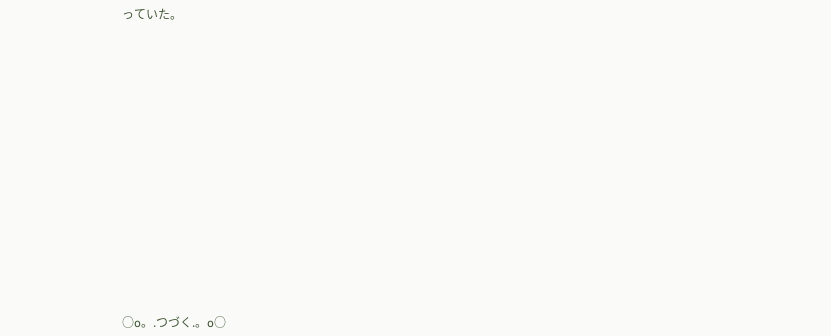っていた。





















○o。.つづく.。o○